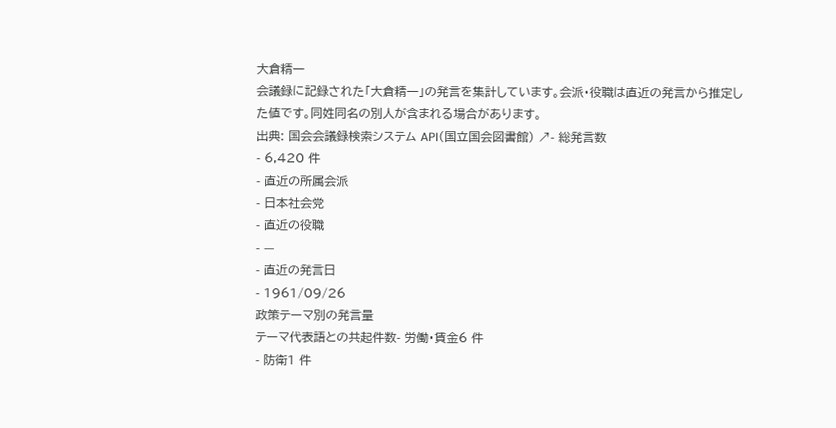大倉精一
会議録に記録された「大倉精一」の発言を集計しています。会派・役職は直近の発言から推定した値です。同姓同名の別人が含まれる場合があります。
出典: 国会会議録検索システム API(国立国会図書館) ↗- 総発言数
- 6,420 件
- 直近の所属会派
- 日本社会党
- 直近の役職
- —
- 直近の発言日
- 1961/09/26
政策テーマ別の発言量
テーマ代表語との共起件数- 労働・賃金6 件
- 防衛1 件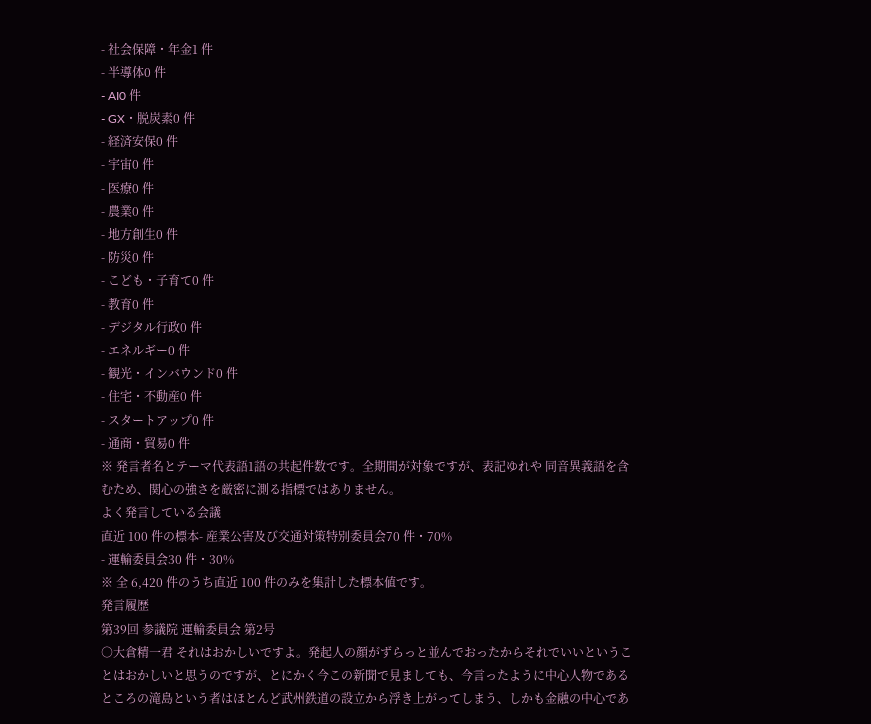- 社会保障・年金1 件
- 半導体0 件
- AI0 件
- GX・脱炭素0 件
- 経済安保0 件
- 宇宙0 件
- 医療0 件
- 農業0 件
- 地方創生0 件
- 防災0 件
- こども・子育て0 件
- 教育0 件
- デジタル行政0 件
- エネルギー0 件
- 観光・インバウンド0 件
- 住宅・不動産0 件
- スタートアップ0 件
- 通商・貿易0 件
※ 発言者名とテーマ代表語1語の共起件数です。全期間が対象ですが、表記ゆれや 同音異義語を含むため、関心の強さを厳密に測る指標ではありません。
よく発言している会議
直近 100 件の標本- 産業公害及び交通対策特別委員会70 件・70%
- 運輸委員会30 件・30%
※ 全 6,420 件のうち直近 100 件のみを集計した標本値です。
発言履歴
第39回 参議院 運輸委員会 第2号
○大倉精一君 それはおかしいですよ。発起人の顔がずらっと並んでおったからそれでいいということはおかしいと思うのですが、とにかく今この新聞で見ましても、今言ったように中心人物であるところの滝島という者はほとんど武州鉄道の設立から浮き上がってしまう、しかも金融の中心であ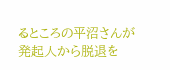るところの平沼さんが発起人から脱退を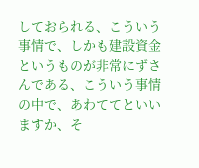しておられる、こういう事情で、しかも建設資金というものが非常にずさんである、こういう事情の中で、あわててといいますか、そ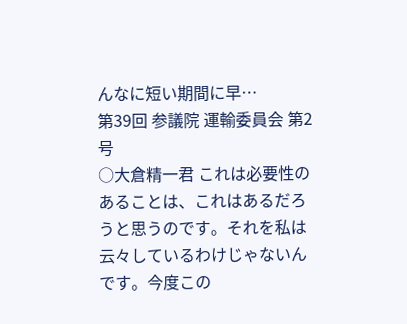んなに短い期間に早…
第39回 参議院 運輸委員会 第2号
○大倉精一君 これは必要性のあることは、これはあるだろうと思うのです。それを私は云々しているわけじゃないんです。今度この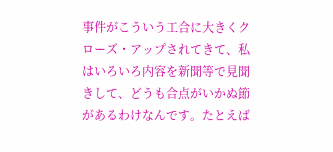事件がこういう工合に大きくクローズ・アップされてきて、私はいろいろ内容を新聞等で見聞きして、どうも合点がいかぬ節があるわけなんです。たとえば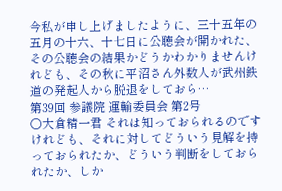今私が申し上げましたように、三十五年の五月の十六、十七日に公聴会が開かれた、その公聴会の結果かどうかわかりませんけれども、その秋に平沼さん外数人が武州鉄道の発起人から脱退をしておら…
第39回 参議院 運輸委員会 第2号
○大倉精一君 それは知っておられるのですけれども、それに対してどういう見解を持っておられたか、どういう判断をしておられたか、しか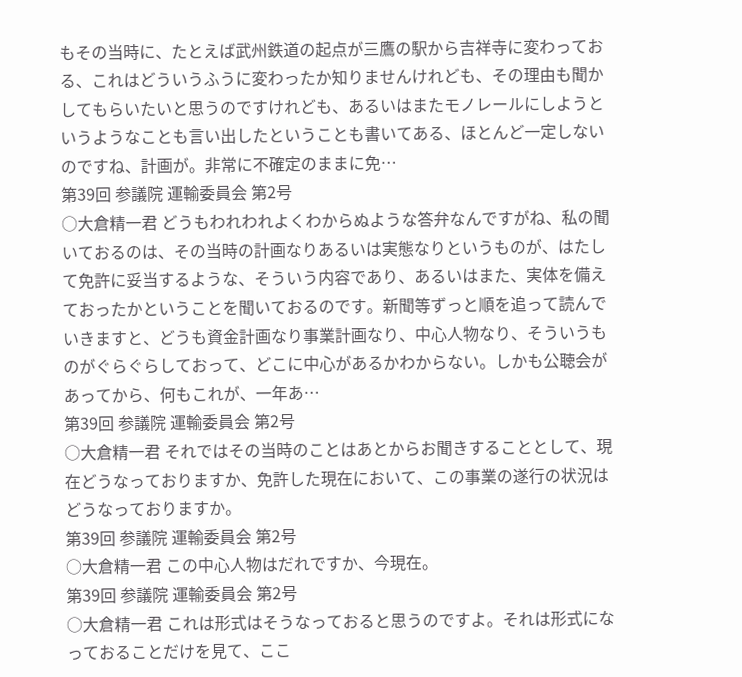もその当時に、たとえば武州鉄道の起点が三鷹の駅から吉祥寺に変わっておる、これはどういうふうに変わったか知りませんけれども、その理由も聞かしてもらいたいと思うのですけれども、あるいはまたモノレールにしようというようなことも言い出したということも書いてある、ほとんど一定しないのですね、計画が。非常に不確定のままに免…
第39回 参議院 運輸委員会 第2号
○大倉精一君 どうもわれわれよくわからぬような答弁なんですがね、私の聞いておるのは、その当時の計画なりあるいは実態なりというものが、はたして免許に妥当するような、そういう内容であり、あるいはまた、実体を備えておったかということを聞いておるのです。新聞等ずっと順を追って読んでいきますと、どうも資金計画なり事業計画なり、中心人物なり、そういうものがぐらぐらしておって、どこに中心があるかわからない。しかも公聴会があってから、何もこれが、一年あ…
第39回 参議院 運輸委員会 第2号
○大倉精一君 それではその当時のことはあとからお聞きすることとして、現在どうなっておりますか、免許した現在において、この事業の遂行の状況はどうなっておりますか。
第39回 参議院 運輸委員会 第2号
○大倉精一君 この中心人物はだれですか、今現在。
第39回 参議院 運輸委員会 第2号
○大倉精一君 これは形式はそうなっておると思うのですよ。それは形式になっておることだけを見て、ここ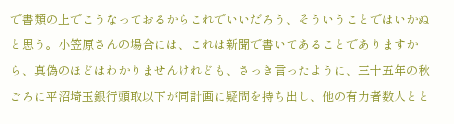で書類の上でこうなっておるからこれでいいだろう、そういうことではいかぬと思う。小笠原さんの場合には、これは新聞で書いてあることでありますから、真偽のほどはわかりませんけれども、さっき言ったように、三十五年の秋ごろに平沼埼玉銀行頭取以下が同計画に疑問を持ち出し、他の有力者数人とと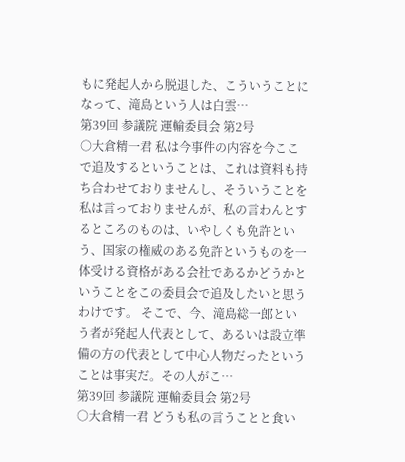もに発起人から脱退した、こういうことになって、滝島という人は白雲…
第39回 参議院 運輸委員会 第2号
○大倉精一君 私は今事件の内容を今ここで追及するということは、これは資料も持ち合わせておりませんし、そういうことを私は言っておりませんが、私の言わんとするところのものは、いやしくも免許という、国家の権威のある免許というものを一体受ける資格がある会社であるかどうかということをこの委員会で追及したいと思うわけです。 そこで、今、滝島総一郎という者が発起人代表として、あるいは設立準備の方の代表として中心人物だったということは事実だ。その人がこ…
第39回 参議院 運輸委員会 第2号
○大倉精一君 どうも私の言うことと食い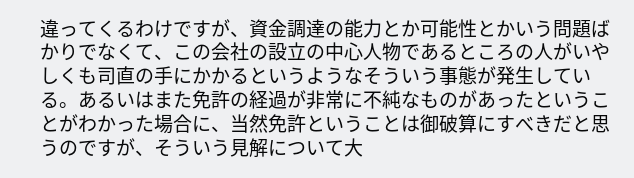違ってくるわけですが、資金調達の能力とか可能性とかいう問題ばかりでなくて、この会社の設立の中心人物であるところの人がいやしくも司直の手にかかるというようなそういう事態が発生している。あるいはまた免許の経過が非常に不純なものがあったということがわかった場合に、当然免許ということは御破算にすべきだと思うのですが、そういう見解について大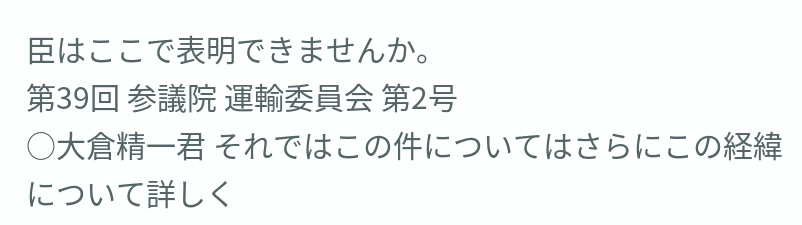臣はここで表明できませんか。
第39回 参議院 運輸委員会 第2号
○大倉精一君 それではこの件についてはさらにこの経緯について詳しく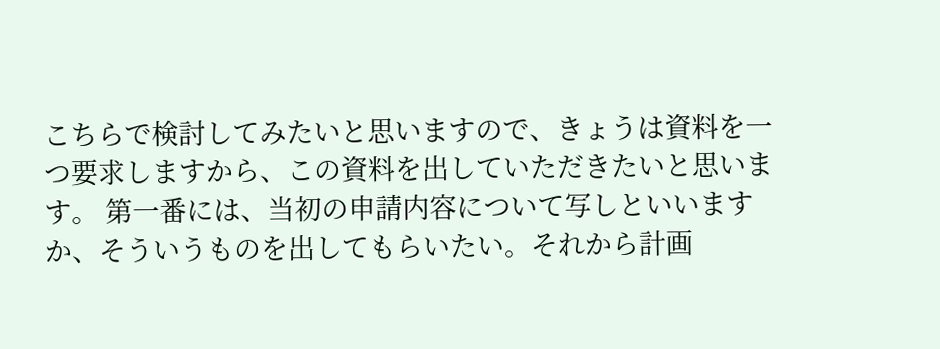こちらで検討してみたいと思いますので、きょうは資料を一つ要求しますから、この資料を出していただきたいと思います。 第一番には、当初の申請内容について写しといいますか、そういうものを出してもらいたい。それから計画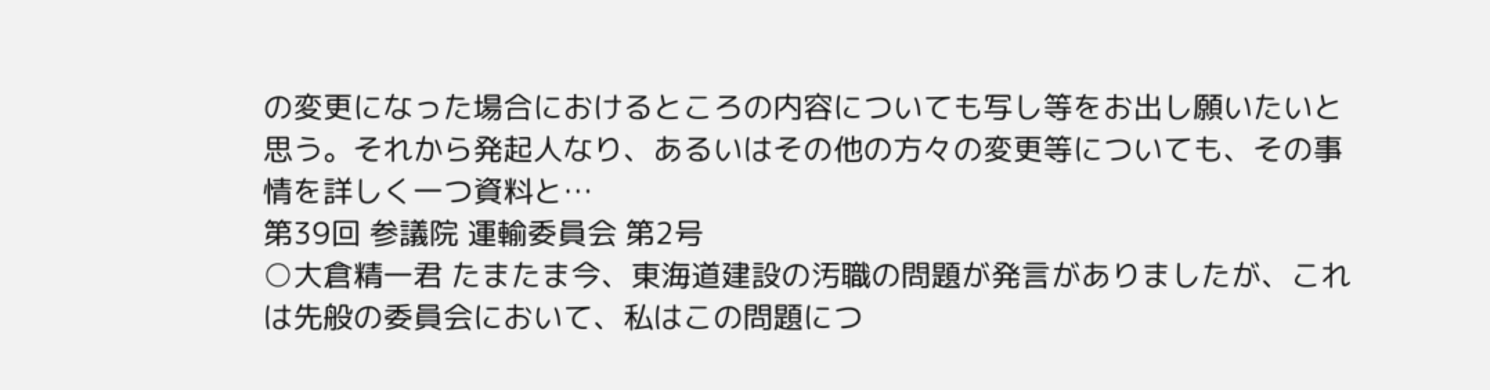の変更になった場合におけるところの内容についても写し等をお出し願いたいと思う。それから発起人なり、あるいはその他の方々の変更等についても、その事情を詳しく一つ資料と…
第39回 参議院 運輸委員会 第2号
○大倉精一君 たまたま今、東海道建設の汚職の問題が発言がありましたが、これは先般の委員会において、私はこの問題につ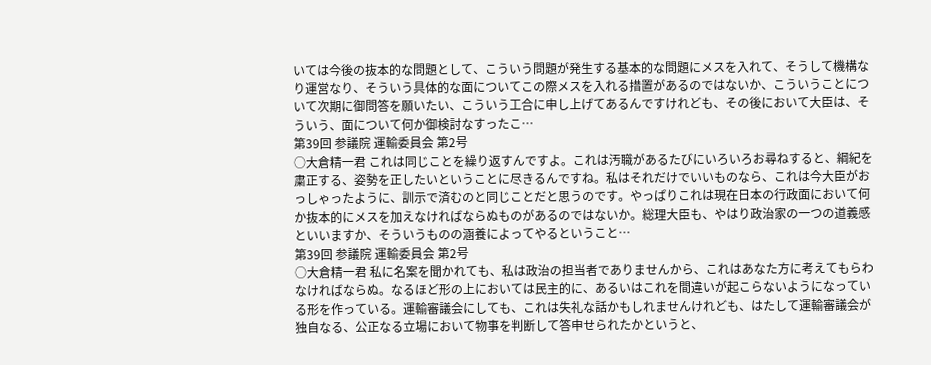いては今後の抜本的な問題として、こういう問題が発生する基本的な問題にメスを入れて、そうして機構なり運営なり、そういう具体的な面についてこの際メスを入れる措置があるのではないか、こういうことについて次期に御問答を願いたい、こういう工合に申し上げてあるんですけれども、その後において大臣は、そういう、面について何か御検討なすったこ…
第39回 参議院 運輸委員会 第2号
○大倉精一君 これは同じことを繰り返すんですよ。これは汚職があるたびにいろいろお尋ねすると、綱紀を粛正する、姿勢を正したいということに尽きるんですね。私はそれだけでいいものなら、これは今大臣がおっしゃったように、訓示で済むのと同じことだと思うのです。やっぱりこれは現在日本の行政面において何か抜本的にメスを加えなければならぬものがあるのではないか。総理大臣も、やはり政治家の一つの道義感といいますか、そういうものの涵養によってやるということ…
第39回 参議院 運輸委員会 第2号
○大倉精一君 私に名案を聞かれても、私は政治の担当者でありませんから、これはあなた方に考えてもらわなければならぬ。なるほど形の上においては民主的に、あるいはこれを間違いが起こらないようになっている形を作っている。運輸審議会にしても、これは失礼な話かもしれませんけれども、はたして運輸審議会が独自なる、公正なる立場において物事を判断して答申せられたかというと、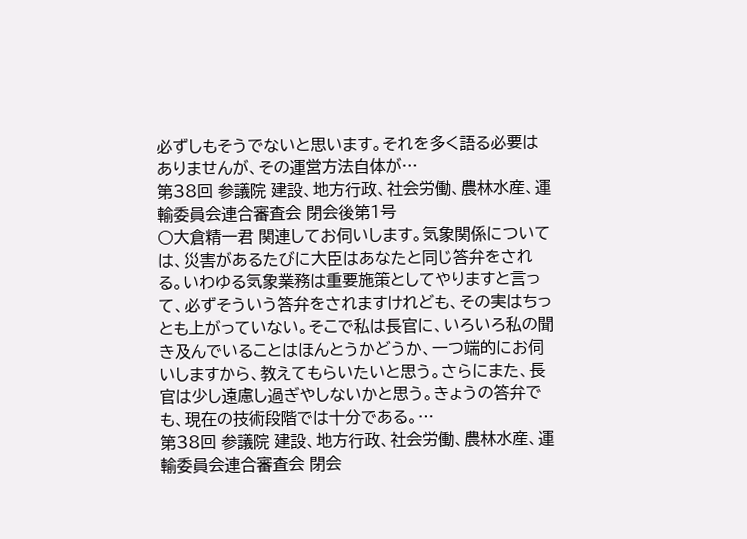必ずしもそうでないと思います。それを多く語る必要はありませんが、その運営方法自体が…
第38回 参議院 建設、地方行政、社会労働、農林水産、運輸委員会連合審査会 閉会後第1号
○大倉精一君 関連してお伺いします。気象関係については、災害があるたびに大臣はあなたと同じ答弁をされる。いわゆる気象業務は重要施策としてやりますと言って、必ずそういう答弁をされますけれども、その実はちっとも上がっていない。そこで私は長官に、いろいろ私の聞き及んでいることはほんとうかどうか、一つ端的にお伺いしますから、教えてもらいたいと思う。さらにまた、長官は少し遠慮し過ぎやしないかと思う。きょうの答弁でも、現在の技術段階では十分である。…
第38回 参議院 建設、地方行政、社会労働、農林水産、運輸委員会連合審査会 閉会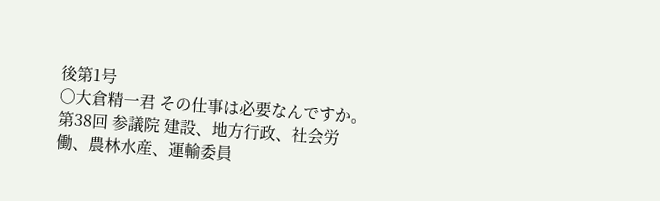後第1号
○大倉精一君 その仕事は必要なんですか。
第38回 参議院 建設、地方行政、社会労働、農林水産、運輸委員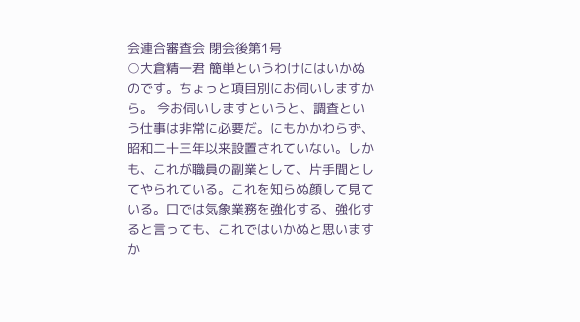会連合審査会 閉会後第1号
○大倉精一君 簡単というわけにはいかぬのです。ちょっと項目別にお伺いしますから。 今お伺いしますというと、調査という仕事は非常に必要だ。にもかかわらず、昭和二十三年以来設置されていない。しかも、これが職員の副業として、片手間としてやられている。これを知らぬ顔して見ている。口では気象業務を強化する、強化すると言っても、これではいかぬと思いますか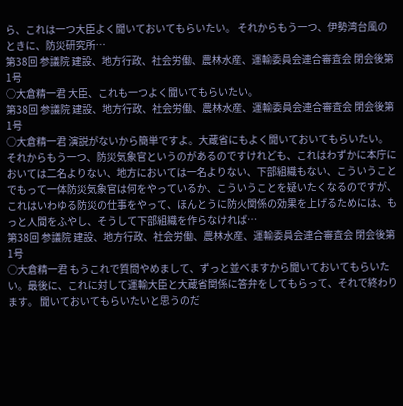ら、これは一つ大臣よく聞いておいてもらいたい。 それからもう一つ、伊勢湾台風のときに、防災研究所…
第38回 参議院 建設、地方行政、社会労働、農林水産、運輸委員会連合審査会 閉会後第1号
○大倉精一君 大臣、これも一つよく聞いてもらいたい。
第38回 参議院 建設、地方行政、社会労働、農林水産、運輸委員会連合審査会 閉会後第1号
○大倉精一君 演説がないから簡単ですよ。大蔵省にもよく聞いておいてもらいたい。 それからもう一つ、防災気象官というのがあるのですけれども、これはわずかに本庁においては二名よりない、地方においては一名よりない、下部組織もない、こういうことでもって一体防災気象官は何をやっているか、こういうことを疑いたくなるのですが、これはいわゆる防災の仕事をやって、ほんとうに防火関係の効果を上げるためには、もっと人間をふやし、そうして下部組織を作らなければ…
第38回 参議院 建設、地方行政、社会労働、農林水産、運輸委員会連合審査会 閉会後第1号
○大倉精一君 もうこれで質問やめまして、ずっと並べますから聞いておいてもらいたい。最後に、これに対して運輸大臣と大蔵省関係に答弁をしてもらって、それで終わります。 聞いておいてもらいたいと思うのだ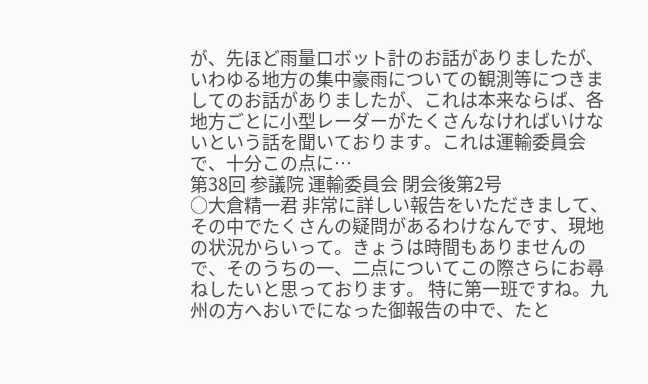が、先ほど雨量ロボット計のお話がありましたが、いわゆる地方の集中豪雨についての観測等につきましてのお話がありましたが、これは本来ならば、各地方ごとに小型レーダーがたくさんなければいけないという話を聞いております。これは運輸委員会で、十分この点に…
第38回 参議院 運輸委員会 閉会後第2号
○大倉精一君 非常に詳しい報告をいただきまして、その中でたくさんの疑問があるわけなんです、現地の状況からいって。きょうは時間もありませんので、そのうちの一、二点についてこの際さらにお尋ねしたいと思っております。 特に第一班ですね。九州の方へおいでになった御報告の中で、たと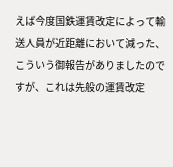えば今度国鉄運賃改定によって輸送人員が近距離において減った、こういう御報告がありましたのですが、これは先般の運賃改定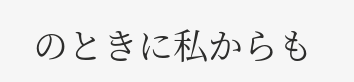のときに私からも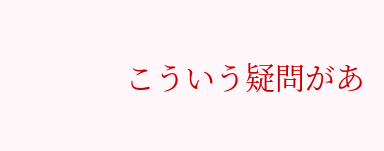こういう疑問があ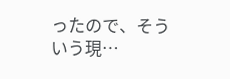ったので、そういう現…